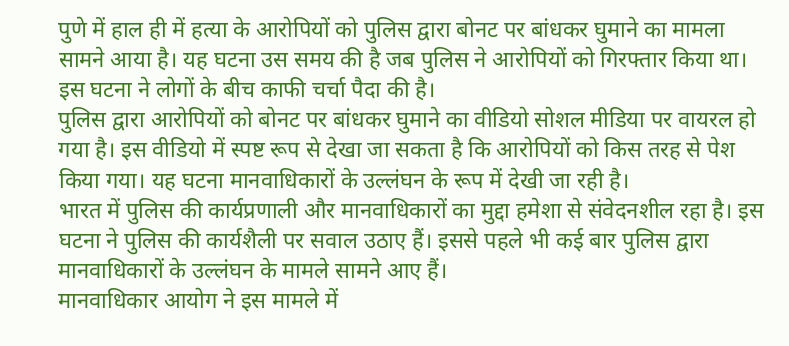पुणे में हाल ही में हत्या के आरोपियों को पुलिस द्वारा बोनट पर बांधकर घुमाने का मामला सामने आया है। यह घटना उस समय की है जब पुलिस ने आरोपियों को गिरफ्तार किया था। इस घटना ने लोगों के बीच काफी चर्चा पैदा की है।
पुलिस द्वारा आरोपियों को बोनट पर बांधकर घुमाने का वीडियो सोशल मीडिया पर वायरल हो गया है। इस वीडियो में स्पष्ट रूप से देखा जा सकता है कि आरोपियों को किस तरह से पेश किया गया। यह घटना मानवाधिकारों के उल्लंघन के रूप में देखी जा रही है।
भारत में पुलिस की कार्यप्रणाली और मानवाधिकारों का मुद्दा हमेशा से संवेदनशील रहा है। इस घटना ने पुलिस की कार्यशैली पर सवाल उठाए हैं। इससे पहले भी कई बार पुलिस द्वारा मानवाधिकारों के उल्लंघन के मामले सामने आए हैं।
मानवाधिकार आयोग ने इस मामले में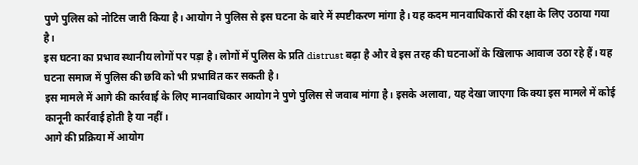पुणे पुलिस को नोटिस जारी किया है। आयोग ने पुलिस से इस घटना के बारे में स्पष्टीकरण मांगा है। यह कदम मानवाधिकारों की रक्षा के लिए उठाया गया है।
इस घटना का प्रभाव स्थानीय लोगों पर पड़ा है। लोगों में पुलिस के प्रति distrust बढ़ा है और वे इस तरह की घटनाओं के खिलाफ आवाज उठा रहे हैं। यह घटना समाज में पुलिस की छवि को भी प्रभावित कर सकती है।
इस मामले में आगे की कार्रवाई के लिए मानवाधिकार आयोग ने पुणे पुलिस से जवाब मांगा है। इसके अलावा, यह देखा जाएगा कि क्या इस मामले में कोई कानूनी कार्रवाई होती है या नहीं।
आगे की प्रक्रिया में आयोग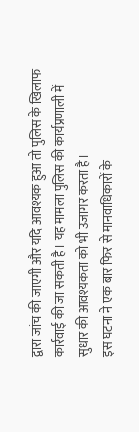द्वारा जांच की जाएगी और यदि आवश्यक हुआ तो पुलिस के खिलाफ कार्रवाई की जा सकती है। यह मामला पुलिस की कार्यप्रणाली में सुधार की आवश्यकता को भी उजागर करता है।
इस घटना ने एक बार फिर से मानवाधिकारों के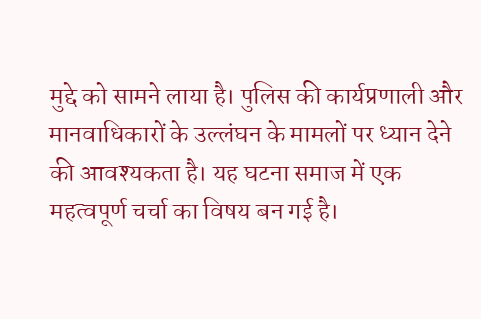मुद्दे को सामने लाया है। पुलिस की कार्यप्रणाली और मानवाधिकारों के उल्लंघन के मामलों पर ध्यान देने की आवश्यकता है। यह घटना समाज में एक महत्वपूर्ण चर्चा का विषय बन गई है।